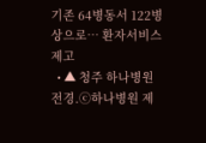기존 64병동서 122병상으로… 환자서비스 제고
  • ▲ 청주 하나병원 전경.ⓒ하나병원 제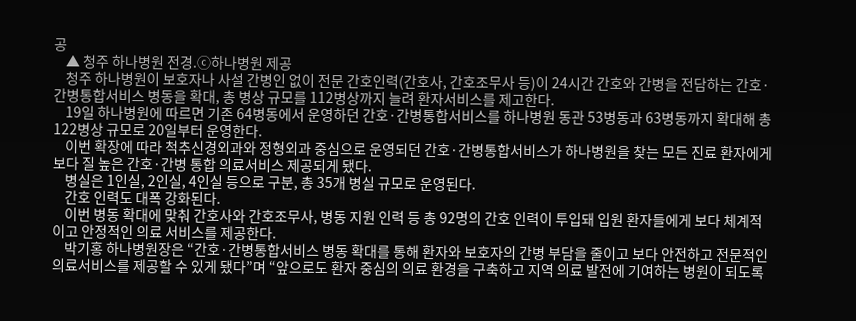공
    ▲ 청주 하나병원 전경.ⓒ하나병원 제공
    청주 하나병원이 보호자나 사설 간병인 없이 전문 간호인력(간호사, 간호조무사 등)이 24시간 간호와 간병을 전담하는 간호·간병통합서비스 병동을 확대, 총 병상 규모를 112병상까지 늘려 환자서비스를 제고한다.
    19일 하나병원에 따르면 기존 64병동에서 운영하던 간호·간병통합서비스를 하나병원 동관 53병동과 63병동까지 확대해 총 122병상 규모로 20일부터 운영한다.
    이번 확장에 따라 척추신경외과와 정형외과 중심으로 운영되던 간호·간병통합서비스가 하나병원을 찾는 모든 진료 환자에게 보다 질 높은 간호·간병 통합 의료서비스 제공되게 됐다.
    병실은 1인실, 2인실, 4인실 등으로 구분, 총 35개 병실 규모로 운영된다.
    간호 인력도 대폭 강화된다.
    이번 병동 확대에 맞춰 간호사와 간호조무사, 병동 지원 인력 등 총 92명의 간호 인력이 투입돼 입원 환자들에게 보다 체계적이고 안정적인 의료 서비스를 제공한다.
    박기홍 하나병원장은 “간호·간병통합서비스 병동 확대를 통해 환자와 보호자의 간병 부담을 줄이고 보다 안전하고 전문적인 의료서비스를 제공할 수 있게 됐다”며 “앞으로도 환자 중심의 의료 환경을 구축하고 지역 의료 발전에 기여하는 병원이 되도록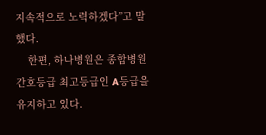지속적으로 노력하겠다”고 말했다.
    한편, 하나병원은 종합병원 간호등급 최고등급인 A등급을 유지하고 있다.